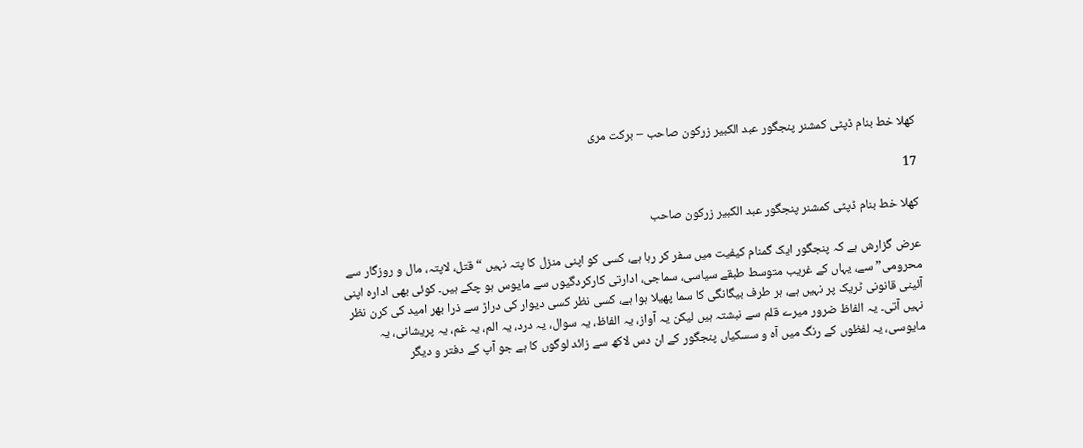کھلا خط بنام ڈپٹی کمشنر پنجگور عبد الکبیر زرکون صاحب – برکت مری

17

کھلا خط بنام ڈپٹی کمشنر پنجگور عبد الکبیر زرکون صاحب

عرض گزارش ہے کہ پنجگور ایک گمنام کیفیت میں سفر کر رہا ہے، کسی کو اپنی منزل کا پتہ نہیں “قتل، لاپتہ، مال و روزگار سے محرومی” سے، یہاں کے غریب متوسط طبقے سیاسی، سماجی، ادارتی کارکردگیوں سے مایوس ہو چکے ہیں۔ کوئی بھی ادارہ اپنی آئینی قانونی ٹریک پر نہیں ہے، ہر طرف بیگانگی کا سما پھیلا ہوا ہے، کسی نظر کسی دیوار کی دراڑ سے ذرا بھر امید کی کرن نظر نہیں آتی۔ یہ الفاظ ضرور میرے قلم سے نبشتہ ہیں لیکن یہ آواز، یہ الفاظ، یہ سوال، یہ درد، یہ الم، یہ غم، یہ پریشانی، یہ مایوسی، یہ لفظوں کے رنگ میں آہ و سسکیاں پنجگور کے ان دس لاکھ سے زائد لوگوں کا ہے جو آپ کے دفتر و دیگر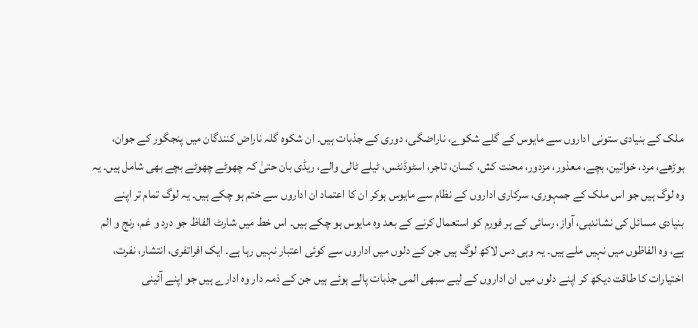ملک کے بنیادی ستونی اداروں سے مایوس کے گلے شکوے، ناراضگی، دوری کے جذبات ہیں۔ ان شکوہ گلہ ناراض کنندگان میں پنجگور کے جوان، بوڑھے، مرد، خواتین، بچے، معذور، مزدور، محنت کش، کسان، تاجر، اسٹوڈنٹس، ٹیلے ٹالی والے، ریڈی بان حتیٰ کہ چھوٹے چھوٹے بچے بھی شامل ہیں۔ یہ وہ لوگ ہیں جو اس ملک کے جمہوری، سرکاری اداروں کے نظام سے مایوس ہوکر ان کا اعتماد ان اداروں سے ختم ہو چکے ہیں۔ یہ لوگ تمام تر اپنے بنیادی مسائل کی نشاندہی، آواز، رسائی کے ہر فورم کو استعمال کرنے کے بعد وہ مایوس ہو چکے ہیں۔ اس خط میں شارٹ الفاظ جو درد و غم، رنج و الم ہے، وہ الفاظوں میں نہیں ملے ہیں۔ یہ وہی دس لاکھ لوگ ہیں جن کے دلوں میں اداروں سے کوئی اعتبار نہیں رہا ہے۔ ایک افراتفری، انتشار، نفرت، اختیارات کا طاقت دیکھ کر اپنے دلوں میں ان اداروں کے لیے سبھی المی جذبات پالے ہوئے ہیں جن کے ذمہ دار وہ ادارے ہیں جو اپنے آئینی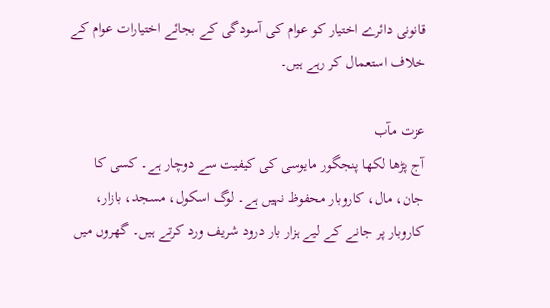قانونی دائرے اختیار کو عوام کی آسودگی کے بجائے اختیارات عوام کے خلاف استعمال کر رہے ہیں۔

عزت مآب
آج پڑھا لکھا پنجگور مایوسی کی کیفیت سے دوچار ہے۔ کسی کا جان، مال، کاروبار محفوظ نہیں ہے۔ لوگ اسکول، مسجد، بازار، کاروبار پر جانے کے لیے ہزار بار درود شریف ورد کرتے ہیں۔ گھروں میں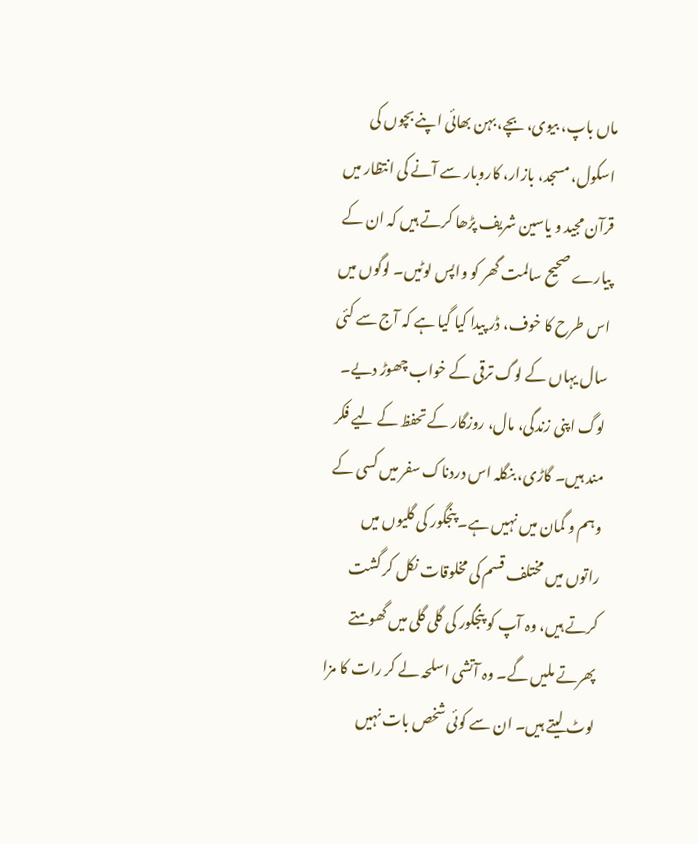ماں باپ، بیوی، بچے، بہن بھائی اپنے بچوں کی اسکول، مسجد، بازار، کاروبار سے آنے کی انتظار میں قرآن مجید و یاسین شریف پڑھا کرتے ہیں کہ ان کے پیارے صحیح سالمت گھر کو واپس لوٹیں۔ لوگوں میں اس طرح کا خوف، ڈر پیدا کیا گیا ہے کہ آج سے کئی سال یہاں کے لوگ ترقی کے خواب چھوڑ دیے۔ لوگ اپنی زندگی، مال، روزگار کے تحفظ کے لیے فکر مند ہیں۔ گاڑی، بنگلہ اس دردناک سفر میں کسی کے وہم و گمان میں نہیں ہے۔ پنجگور کی گلیوں میں راتوں میں مختلف قسم کی مخلوقات نکل کر گشت کرتے ہیں، وہ آپ کو پنجگور کی گلی گلی میں گھومتے پھرتے ملیں گے۔ وہ آتشی اسلحہ لے کر رات کا مزا لوٹ لیتے ہیں۔ ان سے کوئی شخص بات نہیں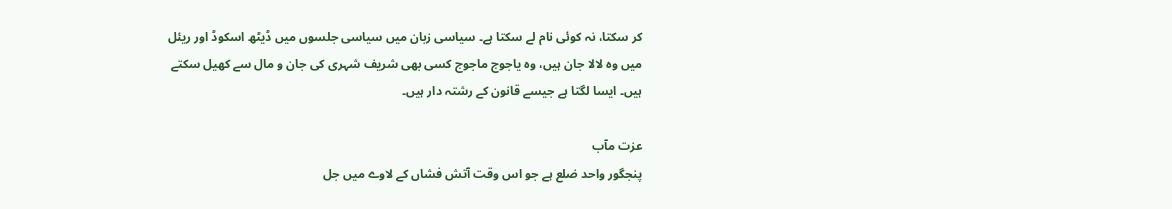کر سکتا، نہ کوئی نام لے سکتا ہے۔ سیاسی زبان میں سیاسی جلسوں میں ڈیٹھ اسکوڈ اور ریئل میں وہ لالا جان ہیں، وہ یاجوج ماجوج کسی بھی شریف شہری کی جان و مال سے کھیل سکتے ہیں۔ ایسا لگتا ہے جیسے قانون کے رشتہ دار ہیں۔

عزت مآب
پنجگور واحد ضلع ہے جو اس وقت آتش فشاں کے لاوے میں جل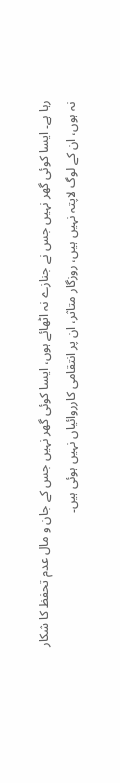رہا ہے۔ ایسا کوئی گھر نہیں جس نے جنازے نہ اٹھائے ہوں، ایسا کوئی گھر نہیں جس کے جان و مال عدم تحفظ کا شکار نہ ہوں، ان کے لوگ لاپتہ نہیں ہیں، روزگار متاثر، ان پر انتقامی کارروائیاں نہیں ہوئی ہیں۔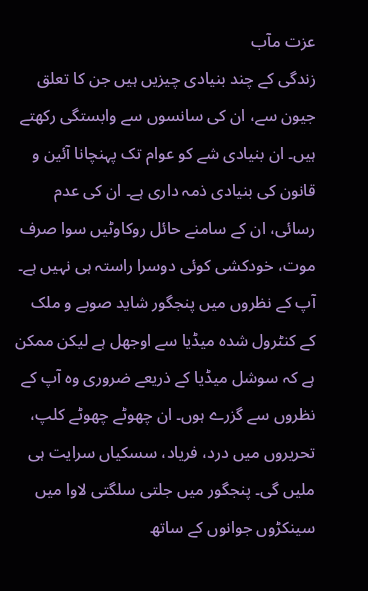عزت مآب
زندگی کے چند بنیادی چیزیں ہیں جن کا تعلق جیون سے، ان کی سانسوں سے وابستگی رکھتے ہیں۔ ان بنیادی شے کو عوام تک پہنچانا آئین و قانون کی بنیادی ذمہ داری ہے۔ ان کی عدم رسائی، ان کے سامنے حائل روکاوٹیں سوا صرف موت، خودکشی کوئی دوسرا راستہ ہی نہیں ہے۔ آپ کے نظروں میں پنجگور شاید صوبے و ملک کے کنٹرول شدہ میڈیا سے اوجھل ہے لیکن ممکن ہے کہ سوشل میڈیا کے ذریعے ضروری وہ آپ کے نظروں سے گزرے ہوں۔ ان چھوٹے چھوٹے کلپ، تحریروں میں درد، فریاد، سسکیاں سرایت ہی ملیں گی۔ پنجگور میں جلتی سلگتی لاوا میں سینکڑوں جوانوں کے ساتھ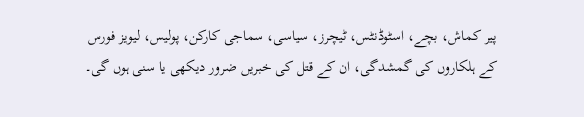پیر کماش، بچے، اسٹوڈنٹس، ٹیچرز، سیاسی، سماجی کارکن، پولیس، لیویز فورس کے ہلکاروں کی گمشدگی، ان کے قتل کی خبریں ضرور دیکھی یا سنی ہوں گی۔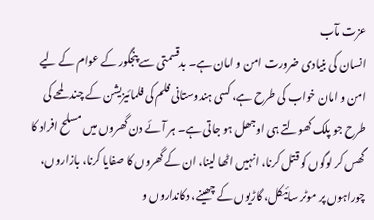عزت مآب
انسان کی بنیادی ضرورت امن و امان ہے۔ بدقسمتی سے پنجگور کے عوام کے لیے امن و امان خواب کی طرح ہے، کسی ہندوستانی فلم کی فلمائیزیشن کے چند لمحے کی طرح جو پلک کھولتے ہی اوجھل ہو جاتی ہے۔ ہر آئے دن گھروں میں مسلح افراد کا گھس کر لوگوں کو قتل کرنا، انہیں اٹھا لینا، ان کے گھروں کا صفایا کرنا، بازاروں، چوراہوں پر موٹر سائیکل، گاڑیوں کے چھینے، دکانداروں و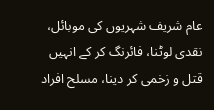عام شریف شہریوں کی موبائل، نقدی لوٹنا، فائرنگ کر کے انہیں قتل و زخمی کر دینا، مسلح افراد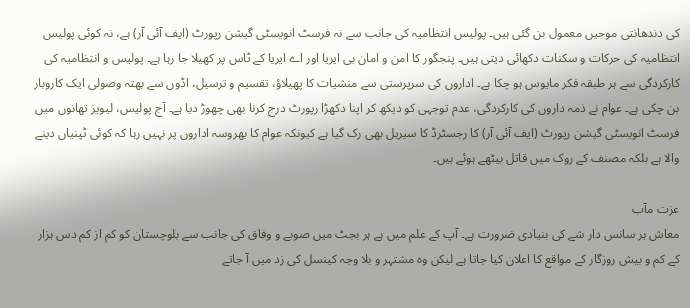کی دندھانتی موجیں معمول بن گئی ہیں۔ پولیس انتظامیہ کی جانب سے نہ فرسٹ انویسٹی گیشن رپورٹ (ایف آئی آر) ہے، نہ کوئی پولیس انتظامیہ کی حرکات و سکنات دکھائی دیتی ہیں۔ پنجگور کا امن و امان بی ایریا اور اے ایریا کے ٹاس پر کھیلا جا رہا ہے۔ پولیس و انتظامیہ کی کارکردگی سے ہر طبقہ فکر مایوس ہو چکا ہے۔ اداروں کی سرپرستی سے منشیات کا پھیلاؤ، تقسیم و ترسیل، اڈوں سے بھتہ وصولی ایک کاروبار بن چکی ہے۔ عوام نے ذمہ داروں کی کارکردگی، عدم توجہی کو دیکھ کر اپنا دکھڑا رپورٹ درج کرنا بھی چھوڑ دیا ہے۔ آج پولیس، لیویز تھانوں میں فرسٹ انویسٹی گیشن رپورٹ (ایف آئی آر) کا رجسٹرڈ کا سیریل بھی رک گیا ہے کیونکہ عوام کا بھروسہ اداروں پر نہیں رہا کہ کوئی ٹپنیاں دینے والا ہے بلکہ مصنف کے روک میں قاتل بیٹھے ہوئے ہیں۔

عزت مآب
معاش ہر سانس دار شے کی بنیادی ضرورت ہے۔ آپ کے علم میں ہے ہر بجٹ میں صوبے و وفاق کی جانب سے بلوچستان کو کم از کم دس ہزار کے کم و بیش روزگار کے مواقع کا اعلان کیا جاتا ہے لیکن وہ مشتہر و بلا وجہ کینسل کی زد میں آ جاتے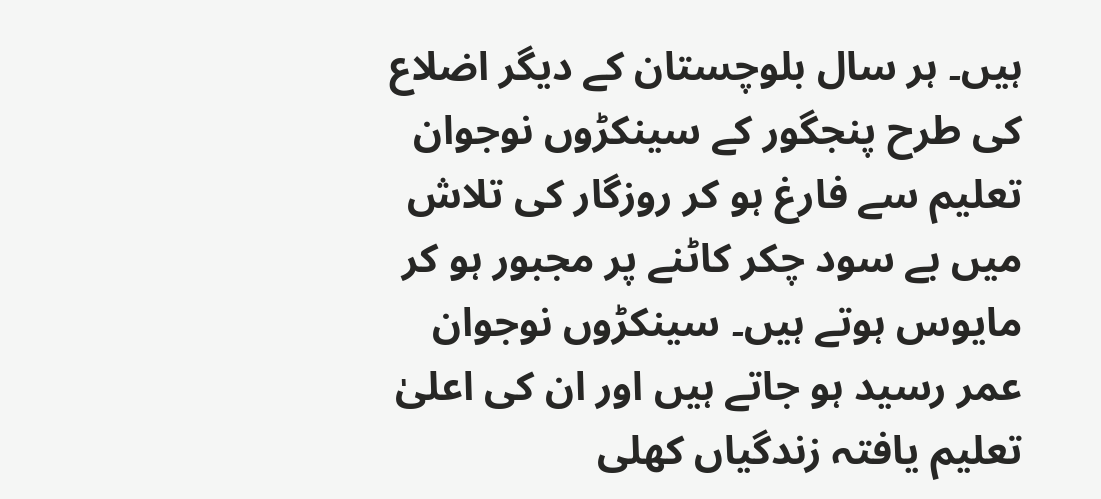ہیں۔ ہر سال بلوچستان کے دیگر اضلاع کی طرح پنجگور کے سینکڑوں نوجوان تعلیم سے فارغ ہو کر روزگار کی تلاش میں بے سود چکر کاٹنے پر مجبور ہو کر مایوس ہوتے ہیں۔ سینکڑوں نوجوان عمر رسید ہو جاتے ہیں اور ان کی اعلیٰ تعلیم یافتہ زندگیاں کھلی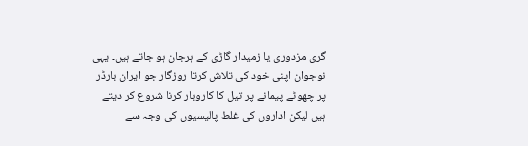گری مزدوری یا زمیدار گاڑی کے ہرجان ہو جاتے ہیں۔ یہی نوجوان اپنی خود کی تلاش کرتا روزگار جو ایران بارڈر پر چھوٹے پیمانے پر تیل کا کاروبار کرنا شروع کر دیتے ہیں لیکن اداروں کی غلط پالیسیوں کی وجہ سے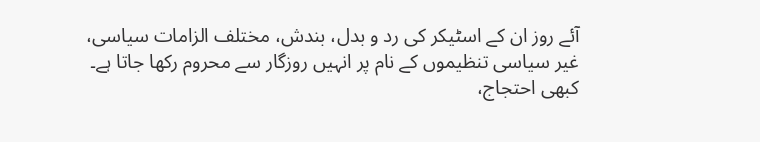آئے روز ان کے اسٹیکر کی رد و بدل، بندش، مختلف الزامات سیاسی، غیر سیاسی تنظیموں کے نام پر انہیں روزگار سے محروم رکھا جاتا ہے۔ کبھی احتجاج،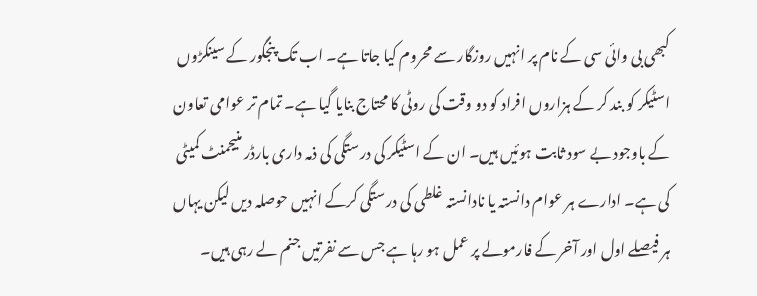کبھی بی وائی سی کے نام پر انہیں روزگار سے محروم کیا جاتا ہے۔ اب تک پنجگور کے سینکڑوں اسٹیکر کو بند کر کے ہزاروں افراد کو دو وقت کی روٹی کا محتاج بنایا گیا ہے۔ تمام تر عوامی تعاون کے باوجود بے سود ثابت ہوئیں ہیں۔ ان کے اسٹیکر کی درستگی کی ذمہ داری بارڈر منیجمنٹ کمیٹی کی ہے۔ ادارے ہر عوام دانستہ یا نادانستہ غلطی کی درستگی کرکے انہیں حوصلہ دیں لیکن یہاں ہر فیصلے اول اور آخر کے فارمولے پر عمل ہو رہا ہے جس سے نفرتیں جنم لے رہی ہیں۔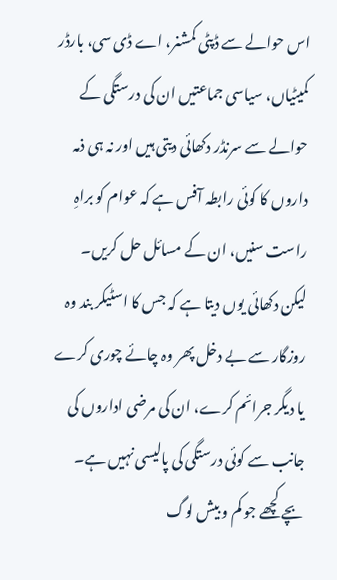اس حوالے سے ڈپٹی کمشنر، اے ڈی سی، بارڈر کمیٹیاں، سیاسی جماعتیں ان کی درستگی کے حوالے سے سرنڈر دکھائی دیتی ہیں اور نہ ہی ذمہ داروں کا کوئی رابطہ آفس ہے کہ عوام کو براہِ راست سنیں، ان کے مسائل حل کریں۔ لیکن دکھائی یوں دیتا ہے کہ جس کا اسٹیکر بند وہ روزگار سے بے دخل پھر وہ چائے چوری کرے یا دیگر جرائم کرے، ان کی مرضی اداروں کی جانب سے کوئی درستگی کی پالیسی نہیں ہے۔ بچے کچھے جو کم و بیش لوگ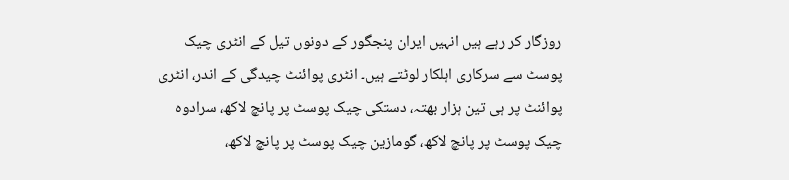روزگار کر رہے ہیں انہیں ایران پنجگور کے دونوں تیل کے انٹری چیک پوسٹ سے سرکاری اہلکار لوٹتے ہیں۔ انٹری پوائنٹ چیدگی کے اندر، انٹری پوائنٹ پر ہی تین ہزار بھتہ، دستکی چیک پوسٹ پر پانچ لاکھ، سرادوہ چیک پوسٹ پر پانچ لاکھ، گومازین چیک پوسٹ پر پانچ لاکھ،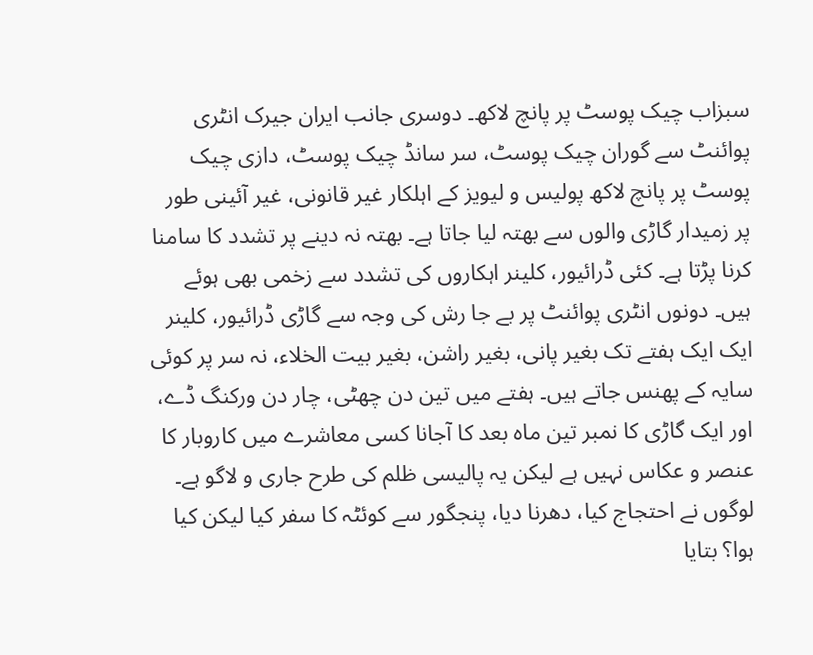سبزاب چیک پوسٹ پر پانچ لاکھ۔ دوسری جانب ایران جیرک انٹری پوائنٹ سے گوران چیک پوسٹ، سر سانڈ چیک پوسٹ، دازی چیک پوسٹ پر پانچ لاکھ پولیس و لیویز کے اہلکار غیر قانونی، غیر آئینی طور پر زمیدار گاڑی والوں سے بھتہ لیا جاتا ہے۔ بھتہ نہ دینے پر تشدد کا سامنا کرنا پڑتا ہے۔ کئی ڈرائیور، کلینر اہکاروں کی تشدد سے زخمی بھی ہوئے ہیں۔ دونوں انٹری پوائنٹ پر بے جا رش کی وجہ سے گاڑی ڈرائیور، کلینر ایک ایک ہفتے تک بغیر پانی، بغیر راشن، بغیر بیت الخلاء، نہ سر پر کوئی سایہ کے پھنس جاتے ہیں۔ ہفتے میں تین دن چھٹی، چار دن ورکنگ ڈے، اور ایک گاڑی کا نمبر تین ماہ بعد کا آجانا کسی معاشرے میں کاروبار کا عنصر و عکاس نہیں ہے لیکن یہ پالیسی ظلم کی طرح جاری و لاگو ہے۔ لوگوں نے احتجاج کیا، دھرنا دیا، پنجگور سے کوئٹہ کا سفر کیا لیکن کیا ہوا؟ بتایا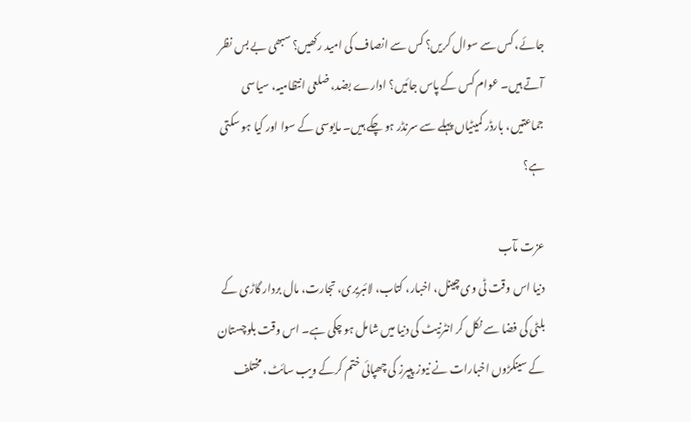جائے، کس سے سوال کریں؟ کس سے انصاف کی امید رکھیں؟ سبھی بے بس نظر آتے ہیں۔ عوام کس کے پاس جائیں؟ ادارے بضد، ضلعی انتظامیہ، سیاسی جماعتیں، بارڈر کمیٹیاں پہلے سے سرنڈر ہو چکے ہیں۔ مایوسی کے سوا اور کیا ہو سکتی ہے؟

عزت مآب
دنیا اس وقت ٹی وی چینل، اخبار، کتاب، لائبریری، تجارت، مال بردار گاڑی کے بلٹی کی فضا سے نکل کر انٹرنیٹ کی دنیا میں شامل ہو چکی ہے۔ اس وقت بلوچستان کے سینکڑوں اخبارات نے نیوز پیپرز کی چھپائی ختم کرکے ویب سائٹ، مختلف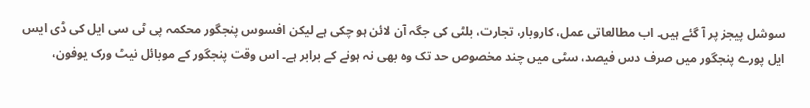سوشل پیجز پر آ گئے ہیں۔ اب مطالعاتی عمل، کاروبار، تجارت، بلٹی کی جگہ آن لائن ہو چکی ہے لیکن افسوس پنجگور محکمہ پی ٹی سی ایل کی ڈی ایس ایل پورے پنجگور میں صرف دس فیصد، سٹی میں چند مخصوص حد تک وہ بھی نہ ہونے کے برابر ہے۔ اس وقت پنجگور کے موبائل نیٹ ورک یوفون،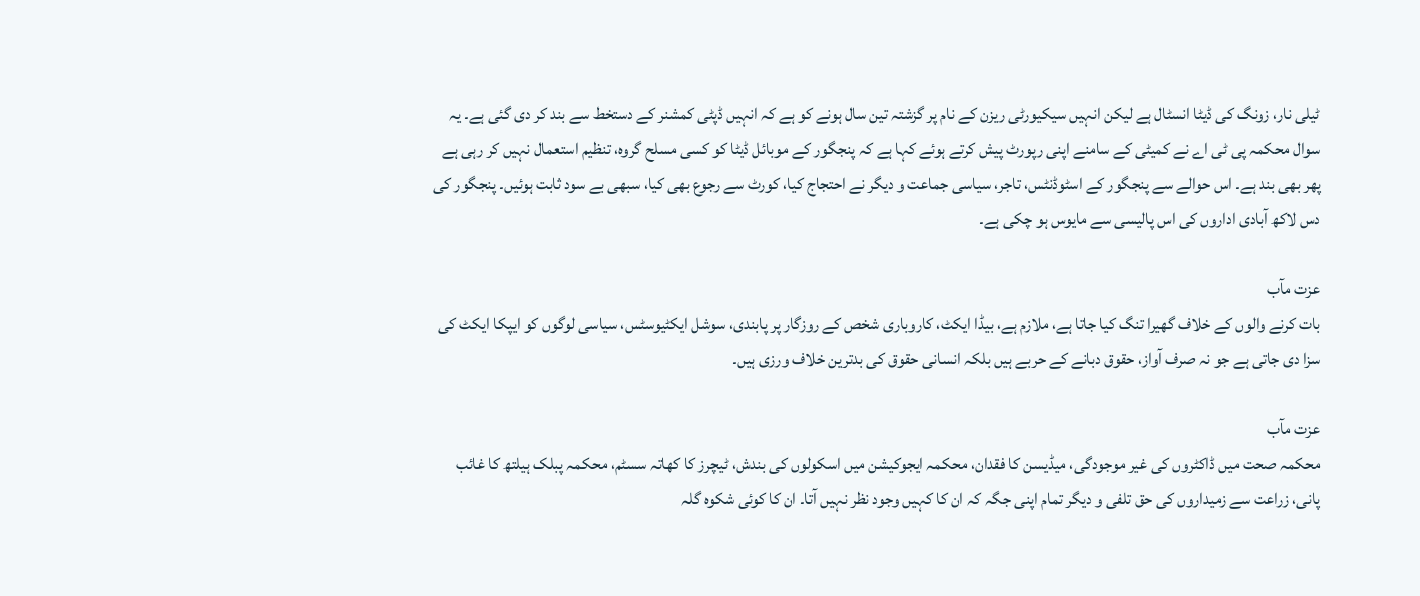ٹیلی نار، زونگ کی ڈیٹا انسٹال ہے لیکن انہیں سیکیورٹی ریزن کے نام پر گزشتہ تین سال ہونے کو ہے کہ انہیں ڈپٹی کمشنر کے دستخط سے بند کر دی گئی ہے۔ یہ سوال محکمہ پی ٹی اے نے کمیٹی کے سامنے اپنی رپورٹ پیش کرتے ہوئے کہا ہے کہ پنجگور کے موبائل ڈیٹا کو کسی مسلح گروہ، تنظیم استعمال نہیں کر رہی ہے پھر بھی بند ہے۔ اس حوالے سے پنجگور کے اسٹوڈنٹس، تاجر، سیاسی جماعت و دیگر نے احتجاج کیا، کورٹ سے رجوع بھی کیا، سبھی بے سود ثابت ہوئیں۔ پنجگور کی دس لاکھ آبادی اداروں کی اس پالیسی سے مایوس ہو چکی ہے۔

عزت مآب
بات کرنے والوں کے خلاف گھیرا تنگ کیا جاتا ہے، ملازم ہے، بیڈا ایکٹ، کاروباری شخص کے روزگار پر پابندی، سوشل ایکٹیوسٹس، سیاسی لوگوں کو ایپکا ایکٹ کی سزا دی جاتی ہے جو نہ صرف آواز، حقوق دبانے کے حربے ہیں بلکہ انسانی حقوق کی بدترین خلاف ورزی ہیں۔

عزت مآب
محکمہ صحت میں ڈاکٹروں کی غیر موجودگی، میڈیسن کا فقدان، محکمہ ایجوکیشن میں اسکولوں کی بندش، ٹیچرز کا کھاتہ سسٹم، محکمہ پبلک ہیلتھ کا غائب پانی، زراعت سے زمیداروں کی حق تلفی و دیگر تمام اپنی جگہ کہ ان کا کہیں وجود نظر نہیں آتا۔ ان کا کوئی شکوہ گلہ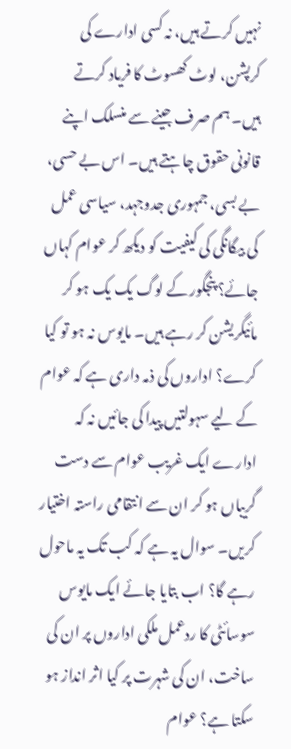نہیں کرتے ہیں، نہ کسی ادارے کی کرپشن، لوٹ کھسوٹ کا فریاد کرتے ہیں۔ ہم صرف جینے سے منسلک اپنے قانونی حقوق چاہتے ہیں۔ اس بے حسی، بے بسی، جمہوری جدوجہد، سیاسی عمل کی بیگانگی کی کیفیت کو دیکھ کر عوام کہاں جائے؟ پنجگور کے لوگ یک یک ہو کر مائیگریشن کر رہے ہیں۔ مایوس نہ ہو تو کیا کرے؟ اداروں کی ذمہ داری ہے کہ عوام کے لیے سہولتیں پیدا کی جائیں نہ کہ ادارے ایک غریب عوام سے دست گریباں ہو کر ان سے انتقامی راستہ اختیار کریں۔ سوال یہ ہے کہ کب تک یہ ماحول رہے گا؟ اب بتایا جائے ایک مایوس سوسائٹی کا ردعمل ملکی اداروں پر ان کی ساخت، ان کی شہرت پر کیا اثر انداز ہو سکتا ہے؟ عوام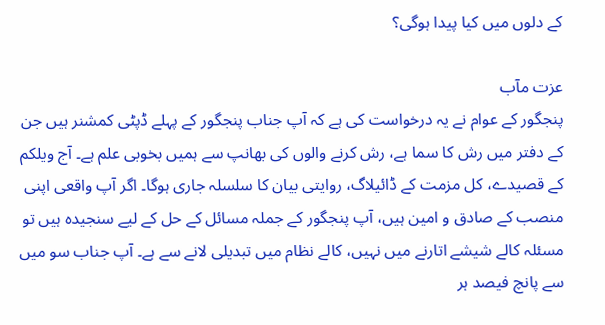کے دلوں میں کیا پیدا ہوگی؟

عزت مآب
پنجگور کے عوام نے یہ درخواست کی ہے کہ آپ جناب پنجگور کے پہلے ڈپٹی کمشنر ہیں جن کے دفتر میں رش کا سما ہے، رش کرنے والوں کی بھانپ سے ہمیں بخوبی علم ہے۔ آج ویلکم کے قصیدے، کل مزمت کے ڈائیلاگ، روایتی بیان کا سلسلہ جاری ہوگا۔ اگر آپ واقعی اپنی منصب کے صادق و امین ہیں، آپ پنجگور کے جملہ مسائل کے حل کے لیے سنجیدہ ہیں تو مسئلہ کالے شیشے اتارنے میں نہیں، کالے نظام میں تبدیلی لانے سے ہے۔ آپ جناب سو میں سے پانچ فیصد ہر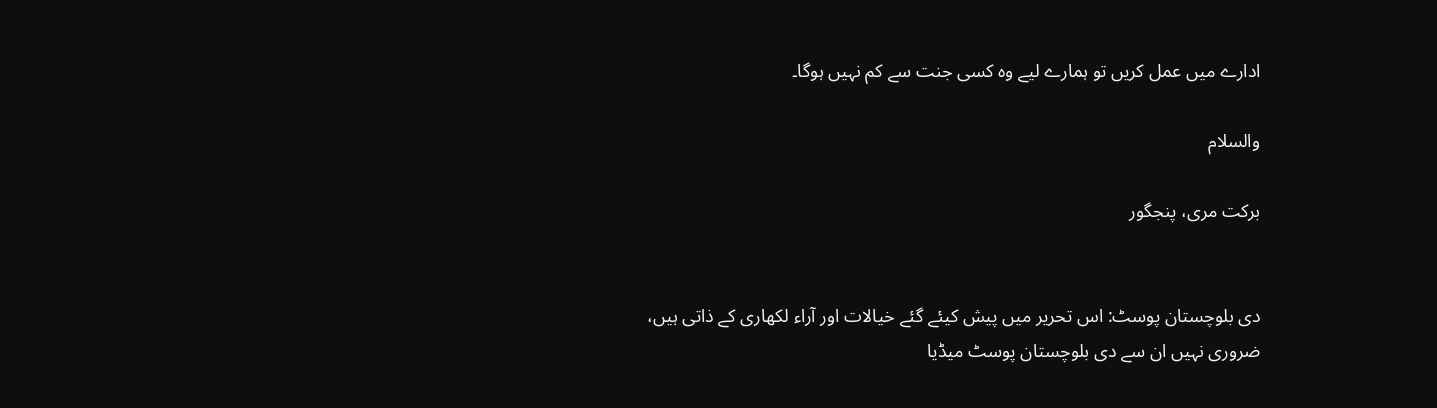ادارے میں عمل کریں تو ہمارے لیے وہ کسی جنت سے کم نہیں ہوگا۔

والسلام

برکت مری، پنجگور


دی بلوچستان پوسٹ: اس تحریر میں پیش کیئے گئے خیالات اور آراء لکھاری کے ذاتی ہیں، ضروری نہیں ان سے دی بلوچستان پوسٹ میڈیا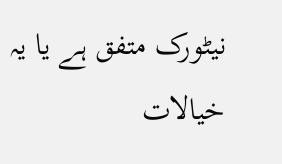نیٹورک متفق ہے یا یہ خیالات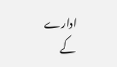ادارے کے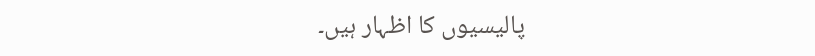پالیسیوں کا اظہار ہیں۔